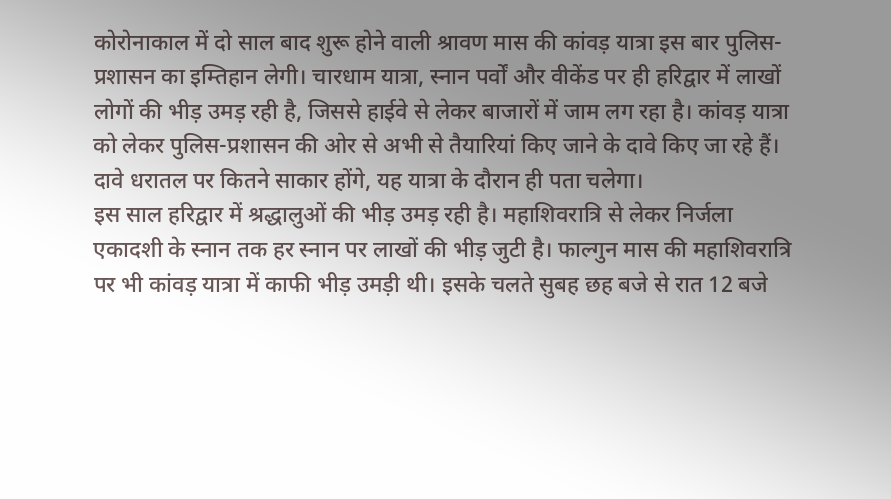कोरोनाकाल में दो साल बाद शुरू होने वाली श्रावण मास की कांवड़ यात्रा इस बार पुलिस-प्रशासन का इम्तिहान लेगी। चारधाम यात्रा, स्नान पर्वों और वीकेंड पर ही हरिद्वार में लाखों लोगों की भीड़ उमड़ रही है, जिससे हाईवे से लेकर बाजारों में जाम लग रहा है। कांवड़ यात्रा को लेकर पुलिस-प्रशासन की ओर से अभी से तैयारियां किए जाने के दावे किए जा रहे हैं। दावे धरातल पर कितने साकार होंगे, यह यात्रा के दौरान ही पता चलेगा।
इस साल हरिद्वार में श्रद्धालुओं की भीड़ उमड़ रही है। महाशिवरात्रि से लेकर निर्जला एकादशी के स्नान तक हर स्नान पर लाखों की भीड़ जुटी है। फाल्गुन मास की महाशिवरात्रि पर भी कांवड़ यात्रा में काफी भीड़ उमड़ी थी। इसके चलते सुबह छह बजे से रात 12 बजे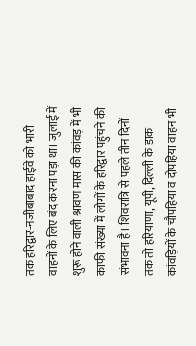तक हरिद्वार-नजीबाबाद हाईवे को भारी वाहनों के लिए बंद करना पड़ा था। जुलाई में शुरू होने वाली श्रावण मास की कांवड़ में भी काफी संख्या में लोगों के हरिद्वार पहुंचने की संभावना है। शिवरात्रि से पहले तीन दिनों तक तो हरियाणा, यूपी, दिल्ली के डाक कांवड़ियों के चौपहिया व दोपहिया वाहन भी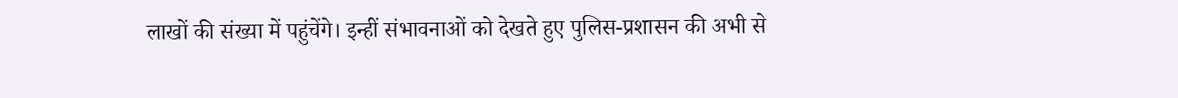लाखों की संख्या में पहुंचेंगे। इन्हीं संभावनाओं को देखते हुए पुलिस-प्रशासन की अभी से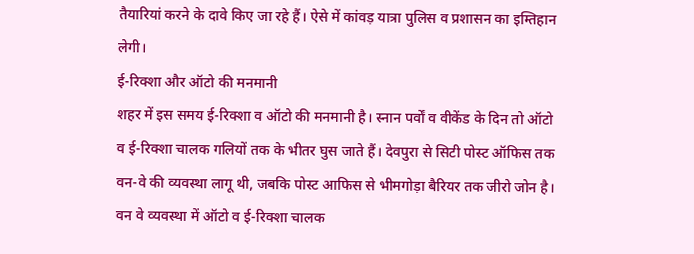तैयारियां करने के दावे किए जा रहे हैं। ऐसे में कांवड़ यात्रा पुलिस व प्रशासन का इम्तिहान लेगी।
ई-रिक्शा और ऑटो की मनमानी
शहर में इस समय ई-रिक्शा व ऑटो की मनमानी है। स्नान पर्वों व वीकेंड के दिन तो ऑटो व ई-रिक्शा चालक गलियों तक के भीतर घुस जाते हैं। देवपुरा से सिटी पोस्ट ऑफिस तक वन-वे की व्यवस्था लागू थी, जबकि पोस्ट आफिस से भीमगोड़ा बैरियर तक जीरो जोन है। वन वे व्यवस्था में ऑटो व ई-रिक्शा चालक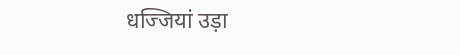धज्जियां उड़ा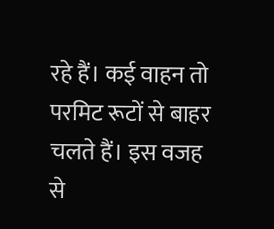रहे हैं। कई वाहन तो परमिट रूटों से बाहर चलते हैं। इस वजह से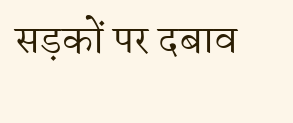सड़कों पर दबाव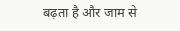बढ़ता है और जाम से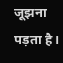जूझना पड़ता है।